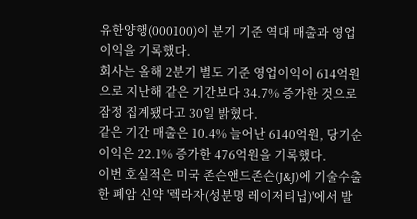유한양행(000100)이 분기 기준 역대 매출과 영업이익을 기록했다.
회사는 올해 2분기 별도 기준 영업이익이 614억원으로 지난해 같은 기간보다 34.7% 증가한 것으로 잠정 집계됐다고 30일 밝혔다.
같은 기간 매출은 10.4% 늘어난 6140억원, 당기순이익은 22.1% 증가한 476억원을 기록했다.
이번 호실적은 미국 존슨앤드존슨(J&J)에 기술수출한 폐암 신약 '렉라자(성분명 레이저티닙)'에서 발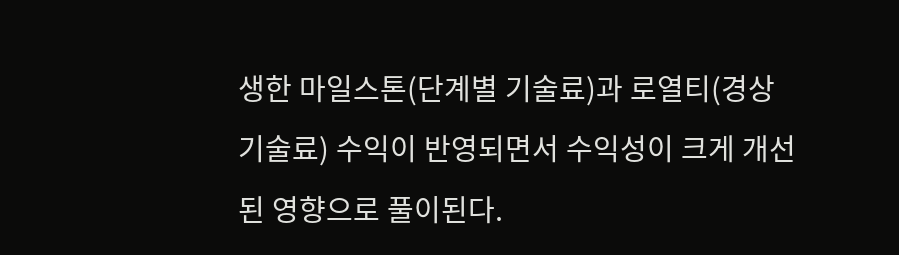생한 마일스톤(단계별 기술료)과 로열티(경상 기술료) 수익이 반영되면서 수익성이 크게 개선된 영향으로 풀이된다.